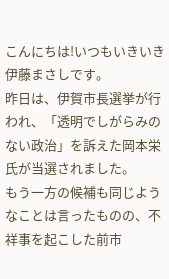こんにちは!いつもいきいき伊藤まさしです。
昨日は、伊賀市長選挙が行われ、「透明でしがらみのない政治」を訴えた岡本栄氏が当選されました。
もう一方の候補も同じようなことは言ったものの、不祥事を起こした前市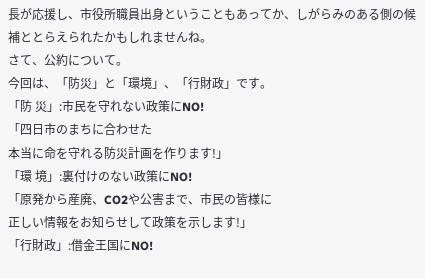長が応援し、市役所職員出身ということもあってか、しがらみのある側の候補ととらえられたかもしれませんね。
さて、公約について。
今回は、「防災」と「環境」、「行財政」です。
「防 災」:市民を守れない政策にNO!
「四日市のまちに合わせた
本当に命を守れる防災計画を作ります!」
「環 境」:裏付けのない政策にNO!
「原発から産廃、CO2や公害まで、市民の皆様に
正しい情報をお知らせして政策を示します!」
「行財政」:借金王国にNO!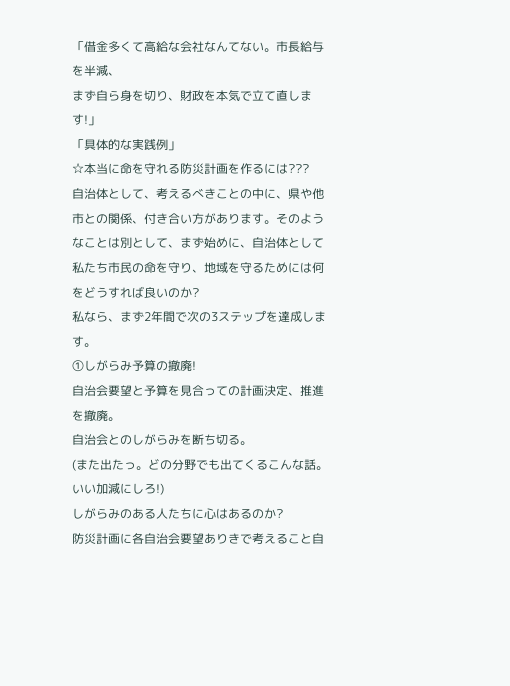「借金多くて高給な会社なんてない。市長給与を半減、
まず自ら身を切り、財政を本気で立て直します!」
「具体的な実践例」
☆本当に命を守れる防災計画を作るには???
自治体として、考えるべきことの中に、県や他市との関係、付き合い方があります。そのようなことは別として、まず始めに、自治体として私たち市民の命を守り、地域を守るためには何をどうすれば良いのか?
私なら、まず2年間で次の3ステップを達成します。
①しがらみ予算の撤廃!
自治会要望と予算を見合っての計画決定、推進を撤廃。
自治会とのしがらみを断ち切る。
(また出たっ。どの分野でも出てくるこんな話。いい加減にしろ!)
しがらみのある人たちに心はあるのか?
防災計画に各自治会要望ありきで考えること自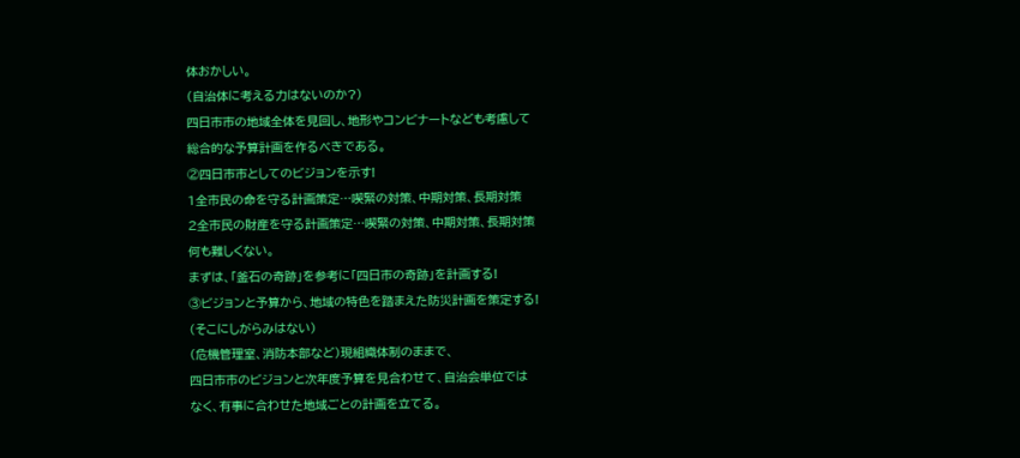体おかしい。
(自治体に考える力はないのか?)
四日市市の地域全体を見回し、地形やコンビナートなども考慮して
総合的な予算計画を作るべきである。
②四日市市としてのビジョンを示す!
1全市民の命を守る計画策定…喫緊の対策、中期対策、長期対策
2全市民の財産を守る計画策定…喫緊の対策、中期対策、長期対策
何も難しくない。
まずは、「釜石の奇跡」を参考に「四日市の奇跡」を計画する!
③ビジョンと予算から、地域の特色を踏まえた防災計画を策定する!
(そこにしがらみはない)
(危機管理室、消防本部など)現組織体制のままで、
四日市市のビジョンと次年度予算を見合わせて、自治会単位では
なく、有事に合わせた地域ごとの計画を立てる。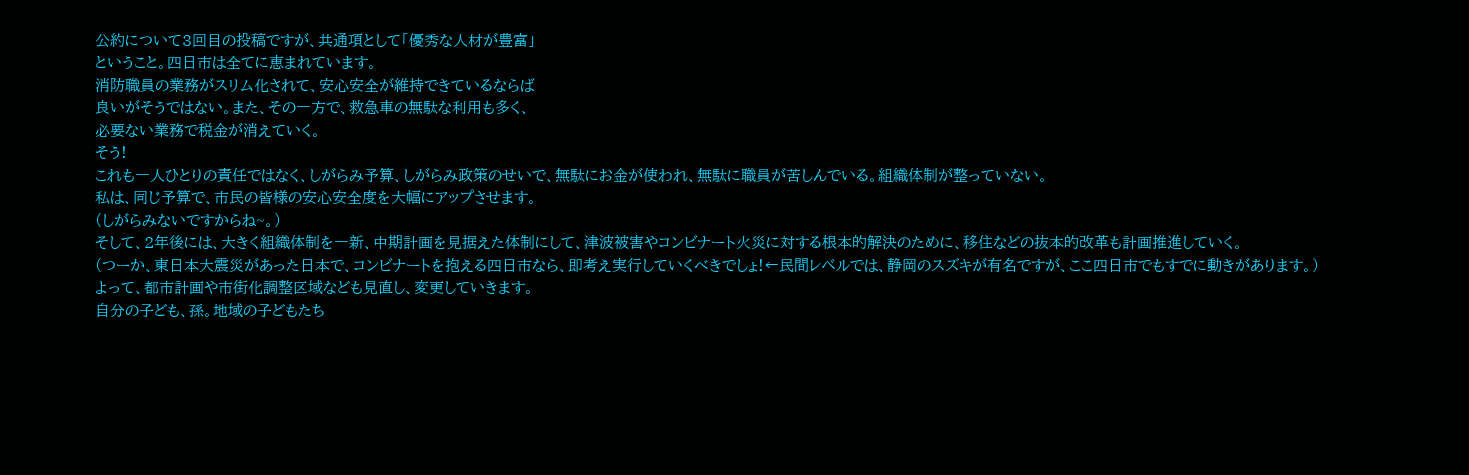公約について3回目の投稿ですが、共通項として「優秀な人材が豊富」
ということ。四日市は全てに恵まれています。
消防職員の業務がスリム化されて、安心安全が維持できているならば
良いがそうではない。また、その一方で、救急車の無駄な利用も多く、
必要ない業務で税金が消えていく。
そう!
これも一人ひとりの責任ではなく、しがらみ予算、しがらみ政策のせいで、無駄にお金が使われ、無駄に職員が苦しんでいる。組織体制が整っていない。
私は、同じ予算で、市民の皆様の安心安全度を大幅にアップさせます。
(しがらみないですからね~。)
そして、2年後には、大きく組織体制を一新、中期計画を見据えた体制にして、津波被害やコンビナート火災に対する根本的解決のために、移住などの抜本的改革も計画推進していく。
(つーか、東日本大震災があった日本で、コンビナートを抱える四日市なら、即考え実行していくべきでしょ!←民間レベルでは、静岡のスズキが有名ですが、ここ四日市でもすでに動きがあります。)
よって、都市計画や市街化調整区域なども見直し、変更していきます。
自分の子ども、孫。地域の子どもたち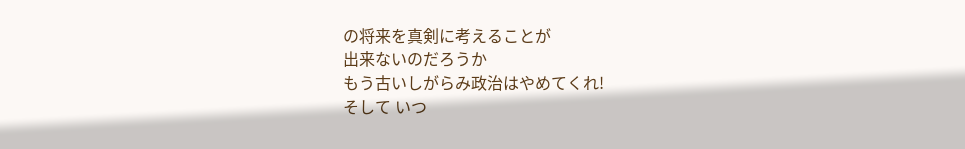の将来を真剣に考えることが
出来ないのだろうか
もう古いしがらみ政治はやめてくれ!
そして いつ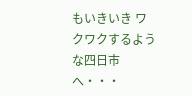もいきいき ワクワクするような四日市へ・・・